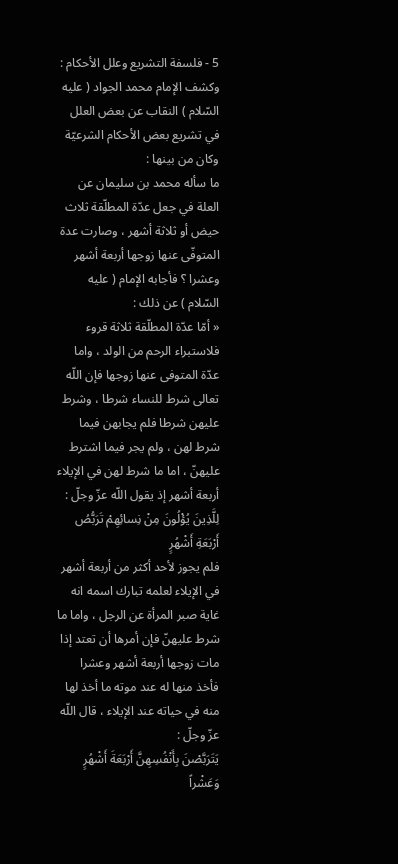5 - فلسفة التشريع وعلل الأحكام :
وكشف الإمام محمد الجواد ( عليه السّلام ) النقاب عن بعض العلل في تشريع بعض الأحكام الشرعيّة وكان من بينها :
ما سأله محمد بن سليمان عن العلة في جعل عدّة المطلّقة ثلاث حيض أو ثلاثة أشهر ، وصارت عدة المتوفّى عنها زوجها أربعة أشهر وعشرا ؟ فأجابه الإمام ( عليه السّلام ) عن ذلك :
« أمّا عدّة المطلّقة ثلاثة قروء فلاستبراء الرحم من الولد ، واما عدّة المتوفى عنها زوجها فإن اللّه تعالى شرط للنساء شرطا ، وشرط عليهن شرطا فلم يجابهن فيما شرط لهن ، ولم يجر فيما اشترط عليهنّ ، اما ما شرط لهن في الإيلاء أربعة أشهر إذ يقول اللّه عزّ وجلّ :
لِلَّذِينَ يُؤْلُونَ مِنْ نِسائِهِمْ تَرَبُّصُ أَرْبَعَةِ أَشْهُرٍ
فلم يجوز لأحد أكثر من أربعة أشهر في الإيلاء لعلمه تبارك اسمه انه غاية صبر المرأة عن الرجل ، واما ما شرط عليهنّ فإن أمرها أن تعتد إذا مات زوجها أربعة أشهر وعشرا فأخذ منها له عند موته ما أخذ لها منه في حياته عند الإيلاء ، قال اللّه عزّ وجلّ :
يَتَرَبَّصْنَ بِأَنْفُسِهِنَّ أَرْبَعَةَ أَشْهُرٍ وَعَشْراً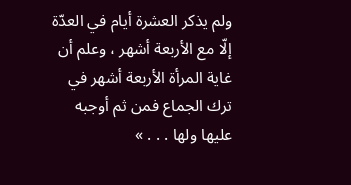ولم يذكر العشرة أيام في العدّة إلّا مع الأربعة أشهر ، وعلم أن غاية المرأة الأربعة أشهر في ترك الجماع فمن ثم أوجبه عليها ولها . . . »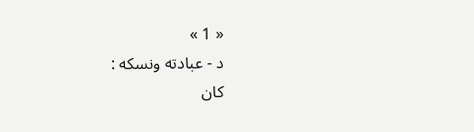« 1 »
د - عبادته ونسكه :
كان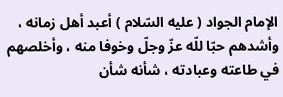الإمام الجواد ( عليه السّلام ) أعبد أهل زمانه ، وأشدهم حبّا للّه عزّ وجلّ وخوفا منه ، وأخلصهم في طاعته وعبادته ، شأنه شأن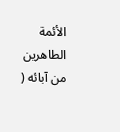الأئمة الطاهرين من آبائه (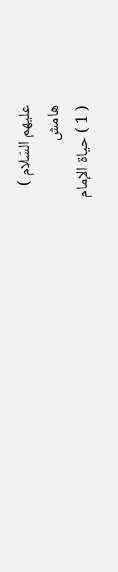عليهم السّلام )
هامش
( 1 ) حياة الإمام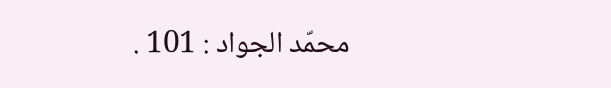محمّد الجواد : 101 .